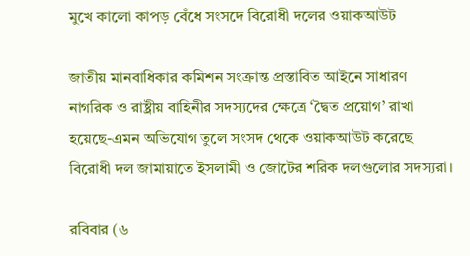মুখে কালো কাপড় বেঁধে সংসদে বিরোধী দলের ওয়াকআউট

জাতীয় মানবাধিকার কমিশন সংক্রান্ত প্রস্তাবিত আইনে সাধারণ নাগরিক ও রাষ্ট্রীয় বাহিনীর সদস্যদের ক্ষেত্রে ‘দ্বৈত প্রয়োগ’ রাখা হয়েছে-এমন অভিযোগ তুলে সংসদ থেকে ওয়াকআউট করেছে বিরোধী দল জামায়াতে ইসলামী ও জোটের শরিক দলগুলোর সদস্যরা।

রবিবার (৬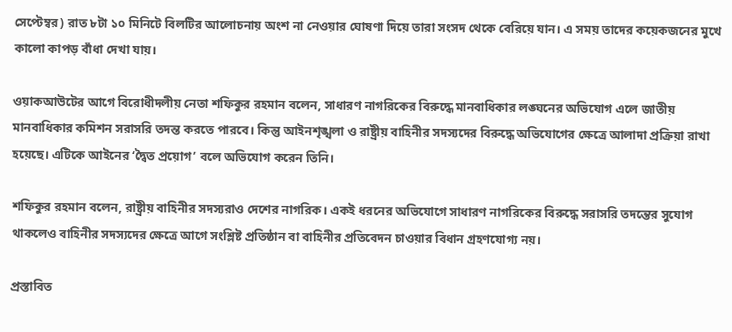সেপ্টেম্বর) রাত ৮টা ১০ মিনিটে বিলটির আলোচনায় অংশ না নেওয়ার ঘোষণা দিয়ে তারা সংসদ থেকে বেরিয়ে যান। এ সময় তাদের কয়েকজনের মুখে কালো কাপড় বাঁধা দেখা যায়।

ওয়াকআউটের আগে বিরোধীদলীয় নেতা শফিকুর রহমান বলেন, সাধারণ নাগরিকের বিরুদ্ধে মানবাধিকার লঙ্ঘনের অভিযোগ এলে জাতীয় মানবাধিকার কমিশন সরাসরি তদন্ত করতে পারবে। কিন্তু আইনশৃঙ্খলা ও রাষ্ট্রীয় বাহিনীর সদস্যদের বিরুদ্ধে অভিযোগের ক্ষেত্রে আলাদা প্রক্রিয়া রাখা হয়েছে। এটিকে আইনের ‘দ্বৈত প্রয়োগ’ বলে অভিযোগ করেন তিনি।

শফিকুর রহমান বলেন, রাষ্ট্রীয় বাহিনীর সদস্যরাও দেশের নাগরিক। একই ধরনের অভিযোগে সাধারণ নাগরিকের বিরুদ্ধে সরাসরি তদন্তের সুযোগ থাকলেও বাহিনীর সদস্যদের ক্ষেত্রে আগে সংশ্লিষ্ট প্রতিষ্ঠান বা বাহিনীর প্রতিবেদন চাওয়ার বিধান গ্রহণযোগ্য নয়।

প্রস্তাবিত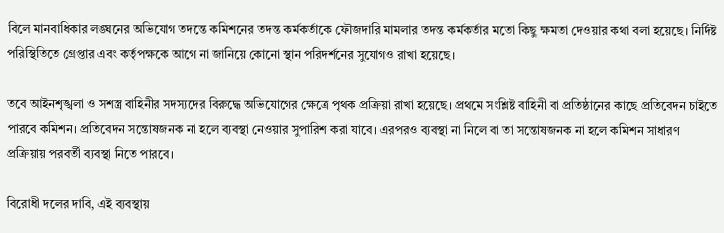বিলে মানবাধিকার লঙ্ঘনের অভিযোগ তদন্তে কমিশনের তদন্ত কর্মকর্তাকে ফৌজদারি মামলার তদন্ত কর্মকর্তার মতো কিছু ক্ষমতা দেওয়ার কথা বলা হয়েছে। নির্দিষ্ট পরিস্থিতিতে গ্রেপ্তার এবং কর্তৃপক্ষকে আগে না জানিয়ে কোনো স্থান পরিদর্শনের সুযোগও রাখা হয়েছে।

তবে আইনশৃঙ্খলা ও সশস্ত্র বাহিনীর সদস্যদের বিরুদ্ধে অভিযোগের ক্ষেত্রে পৃথক প্রক্রিয়া রাখা হয়েছে। প্রথমে সংশ্লিষ্ট বাহিনী বা প্রতিষ্ঠানের কাছে প্রতিবেদন চাইতে পারবে কমিশন। প্রতিবেদন সন্তোষজনক না হলে ব্যবস্থা নেওয়ার সুপারিশ করা যাবে। এরপরও ব্যবস্থা না নিলে বা তা সন্তোষজনক না হলে কমিশন সাধারণ প্রক্রিয়ায় পরবর্তী ব্যবস্থা নিতে পারবে।

বিরোধী দলের দাবি, এই ব্যবস্থায়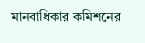মানবাধিকার কমিশনের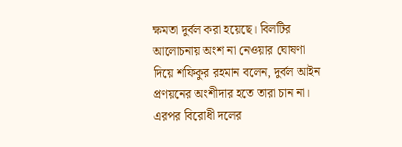ক্ষমতা দুর্বল করা হয়েছে। বিলটির আলোচনায় অংশ না নেওয়ার ঘোষণা দিয়ে শফিকুর রহমান বলেন, দুর্বল আইন প্রণয়নের অংশীদার হতে তারা চান না। এরপর বিরোধী দলের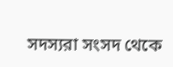সদস্যরা সংসদ থেকে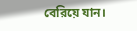বেরিয়ে যান।